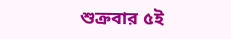শুক্রবার ৫ই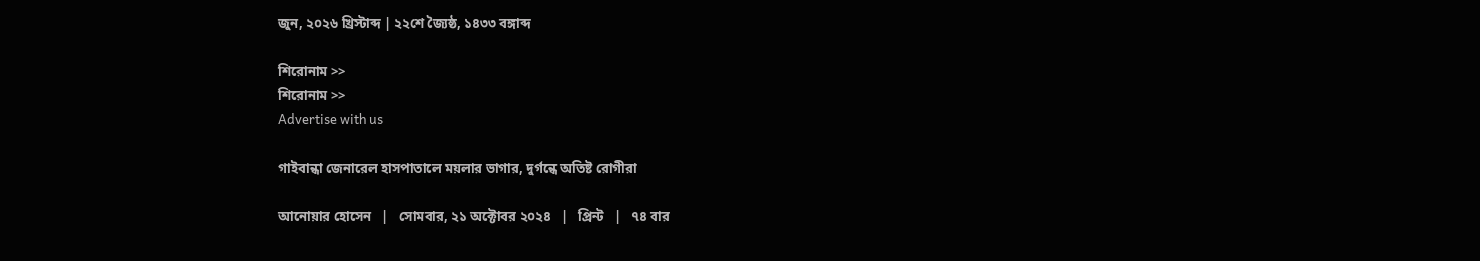জুন, ২০২৬ খ্রিস্টাব্দ | ২২শে জ্যৈষ্ঠ, ১৪৩৩ বঙ্গাব্দ

শিরোনাম >>
শিরোনাম >>
Advertise with us

গাইবান্ধা জেনারেল হাসপাতালে ময়লার ভাগার, দুর্গন্ধে অতিষ্ট রোগীরা

আনোয়ার হোসেন   |   সোমবার, ২১ অক্টোবর ২০২৪   |   প্রিন্ট   |   ৭৪ বার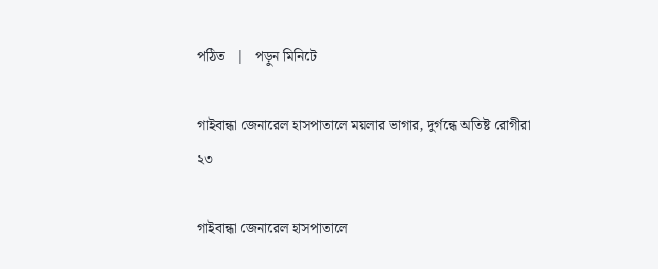পঠিত   |   পড়ুন মিনিটে

গাইবান্ধা জেনারেল হাসপাতালে ময়লার ভাগার, দুর্গন্ধে অতিষ্ট রোগীরা
২৩

গাইবান্ধা জেনারেল হাসপাতালে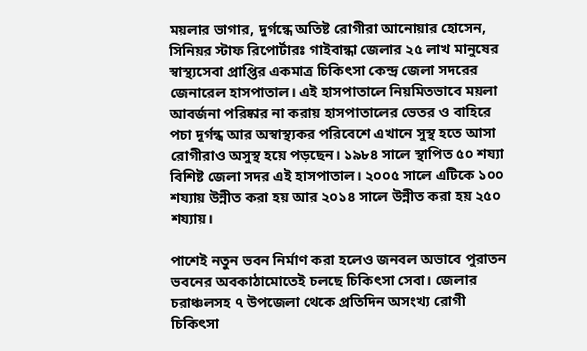ময়লার ভাগার, দুর্গন্ধে অতিষ্ট রোগীরা আনোয়ার হোসেন, সিনিয়র স্টাফ রিপোর্টারঃ গাইবান্ধা জেলার ২৫ লাখ মানুষের স্বাস্থ্যসেবা প্রাপ্তির একমাত্র চিকিৎসা কেন্দ্র জেলা সদরের জেনারেল হাসপাতাল। এই হাসপাতালে নিয়মিতভাবে ময়লা আবর্জনা পরিষ্কার না করায় হাসপাতালের ভেতর ও বাহিরে পচা দূর্গন্ধ আর অস্বাস্থ্যকর পরিবেশে এখানে সুস্থ হতে আসা রোগীরাও অসুস্থ হয়ে পড়ছেন। ১৯৮৪ সালে স্থাপিত ৫০ শয্যা বিশিষ্ট জেলা সদর এই হাসপাতাল। ২০০৫ সালে এটিকে ১০০ শয্যায় উন্নীত করা হয় আর ২০১৪ সালে উন্নীত করা হয় ২৫০ শয্যায়।

পাশেই নতুন ভবন নির্মাণ করা হলেও জনবল অভাবে পুরাতন ভবনের অবকাঠামোতেই চলছে চিকিৎসা সেবা। জেলার চরাঞ্চলসহ ৭ উপজেলা থেকে প্রতিদিন অসংখ্য রোগী চিকিৎসা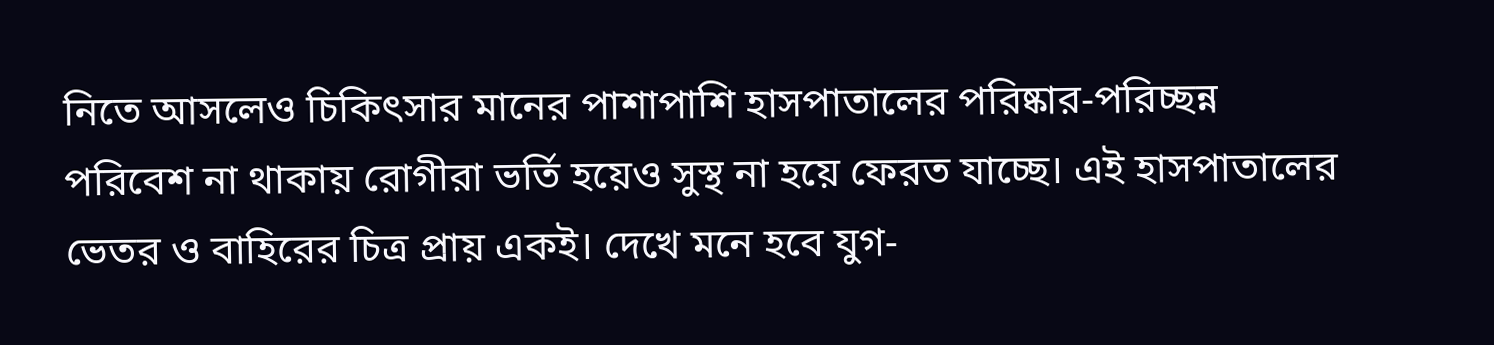নিতে আসলেও চিকিৎসার মানের পাশাপাশি হাসপাতালের পরিষ্কার-পরিচ্ছন্ন পরিবেশ না থাকায় রোগীরা ভর্তি হয়েও সুস্থ না হয়ে ফেরত যাচ্ছে। এই হাসপাতালের ভেতর ও বাহিরের চিত্র প্রায় একই। দেখে মনে হবে যুগ-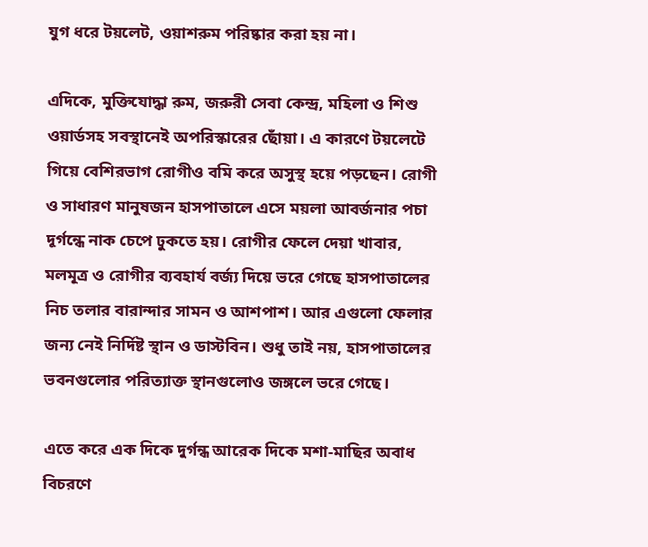যুগ ধরে টয়লেট, ওয়াশরুম পরিষ্কার করা হয় না।

এদিকে, মুক্তিযোদ্ধা রুম, জরুরী সেবা কেন্দ্র, মহিলা ও শিশু ওয়ার্ডসহ সবস্থানেই অপরিস্কারের ছোঁয়া। এ কারণে টয়লেটে গিয়ে বেশিরভাগ রোগীও বমি করে অসুস্থ হয়ে পড়ছেন। রোগী ও সাধারণ মানুষজন হাসপাতালে এসে ময়লা আবর্জনার পচা দূর্গন্ধে নাক চেপে ঢুকতে হয়। রোগীর ফেলে দেয়া খাবার, মলমূত্র ও রোগীর ব্যবহার্য বর্জ্য দিয়ে ভরে গেছে হাসপাতালের নিচ তলার বারান্দার সামন ও আশপাশ। আর এগুলো ফেলার জন্য নেই নির্দিষ্ট স্থান ও ডাস্টবিন। শুধু তাই নয়, হাসপাতালের ভবনগুলোর পরিত্যাক্ত স্থানগুলোও জঙ্গলে ভরে গেছে।

এতে করে এক দিকে দুর্গন্ধ আরেক দিকে মশা-মাছির অবাধ বিচরণে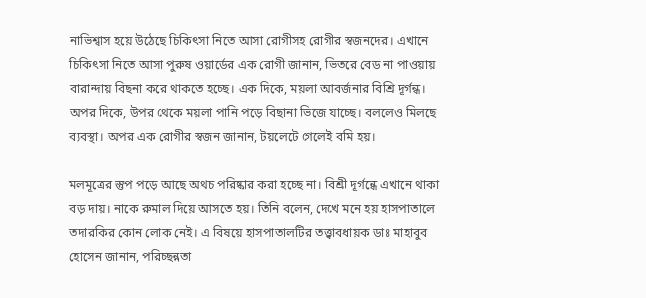নাভিশ্বাস হয়ে উঠেছে চিকিৎসা নিতে আসা রোগীসহ রোগীর স্বজনদের। এখানে চিকিৎসা নিতে আসা পুরুষ ওয়ার্ডের এক রোগী জানান, ভিতরে বেড না পাওয়ায় বারান্দায় বিছনা করে থাকতে হচ্ছে। এক দিকে, ময়লা আবর্জনার বিশ্রি দূর্গন্ধ। অপর দিকে, উপর থেকে ময়লা পানি পড়ে বিছানা ভিজে যাচ্ছে। বললেও মিলছে ব্যবস্থা। অপর এক রোগীর স্বজন জানান, টয়লেটে গেলেই বমি হয়।

মলমূত্রের স্তুপ পড়ে আছে অথচ পরিষ্কার করা হচ্ছে না। বিশ্রী দূর্গন্ধে এখানে থাকা বড় দায়। নাকে রুমাল দিয়ে আসতে হয়। তিনি বলেন, দেখে মনে হয় হাসপাতালে তদারকির কোন লোক নেই। এ বিষয়ে হাসপাতালটির তত্ত্বাবধায়ক ডাঃ মাহাবুব হোসেন জানান, পরিচ্ছন্নতা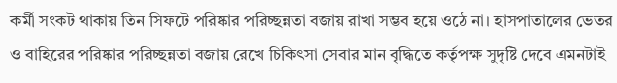কর্মী সংকট থাকায় তিন সিফটে পরিষ্কার পরিচ্ছন্নতা বজায় রাখা সম্ভব হয়ে ওঠে না। হাসপাতালের ভেতর ও বাহিরের পরিষ্কার পরিচ্ছন্নতা বজায় রেখে চিকিৎসা সেবার মান বৃদ্ধিতে কর্তৃপক্ষ সুদৃষ্টি দেবে এমনটাই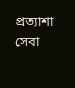প্রত্যাশা সেবা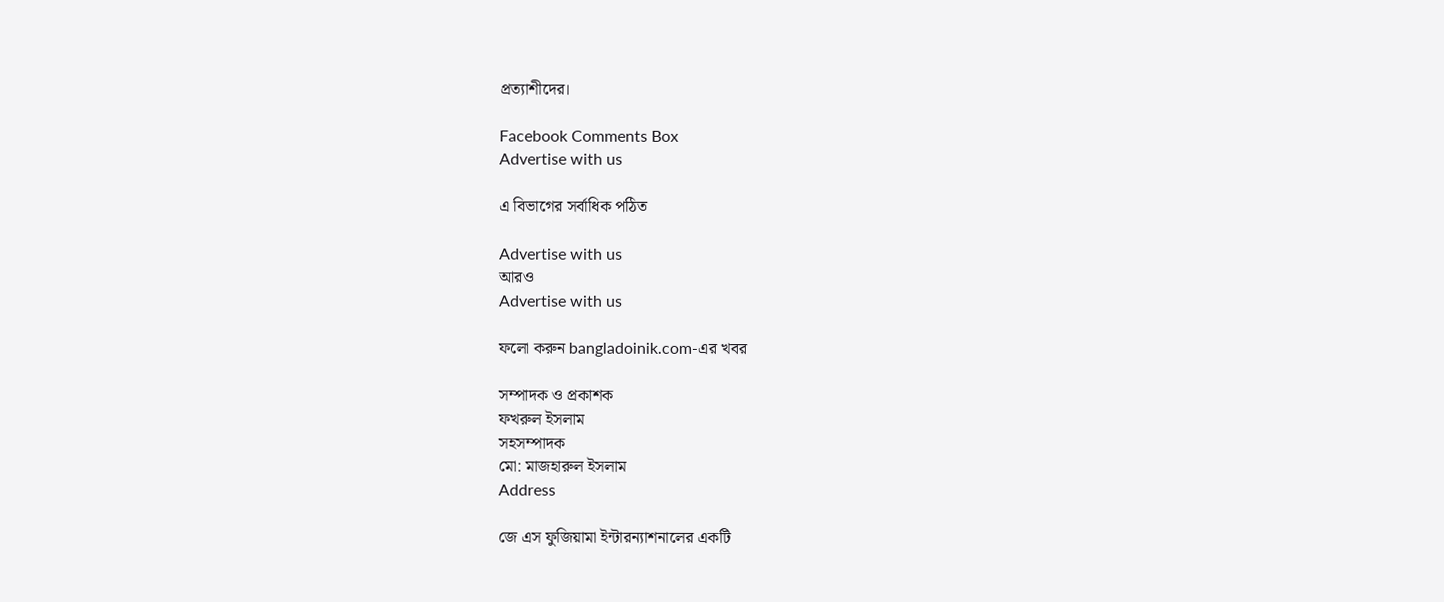প্রত্যাশীদের।

Facebook Comments Box
Advertise with us

এ বিভাগের সর্বাধিক পঠিত

Advertise with us
আরও
Advertise with us

ফলো করুন bangladoinik.com-এর খবর

সম্পাদক ও প্রকাশক
ফখরুল ইসলাম
সহসম্পাদক
মো: মাজহারুল ইসলাম
Address

জে এস ফুজিয়ামা ইন্টারন্যাশনালের একটি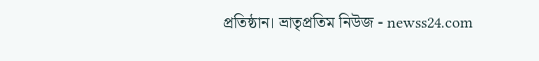প্রতিষ্ঠান। ভ্রাতৃপ্রতিম নিউজ - newss24.com